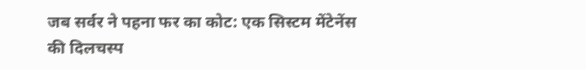जब सर्वर ने पहना फर का कोट: एक सिस्टम मेंटेनेंस की दिलचस्प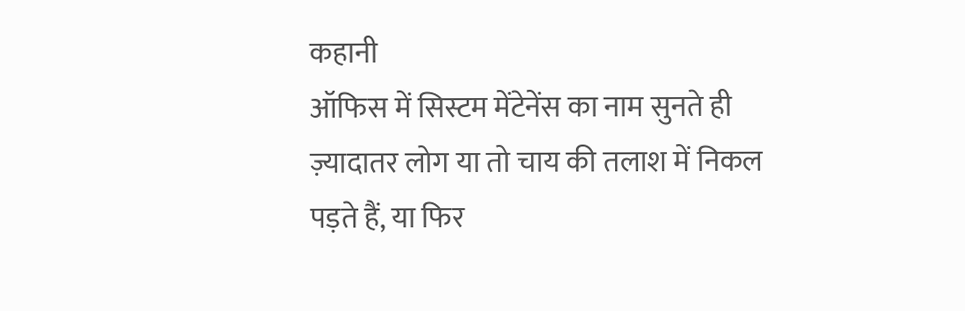कहानी
ऑफिस में सिस्टम मेंटेनेंस का नाम सुनते ही ज़्यादातर लोग या तो चाय की तलाश में निकल पड़ते हैं, या फिर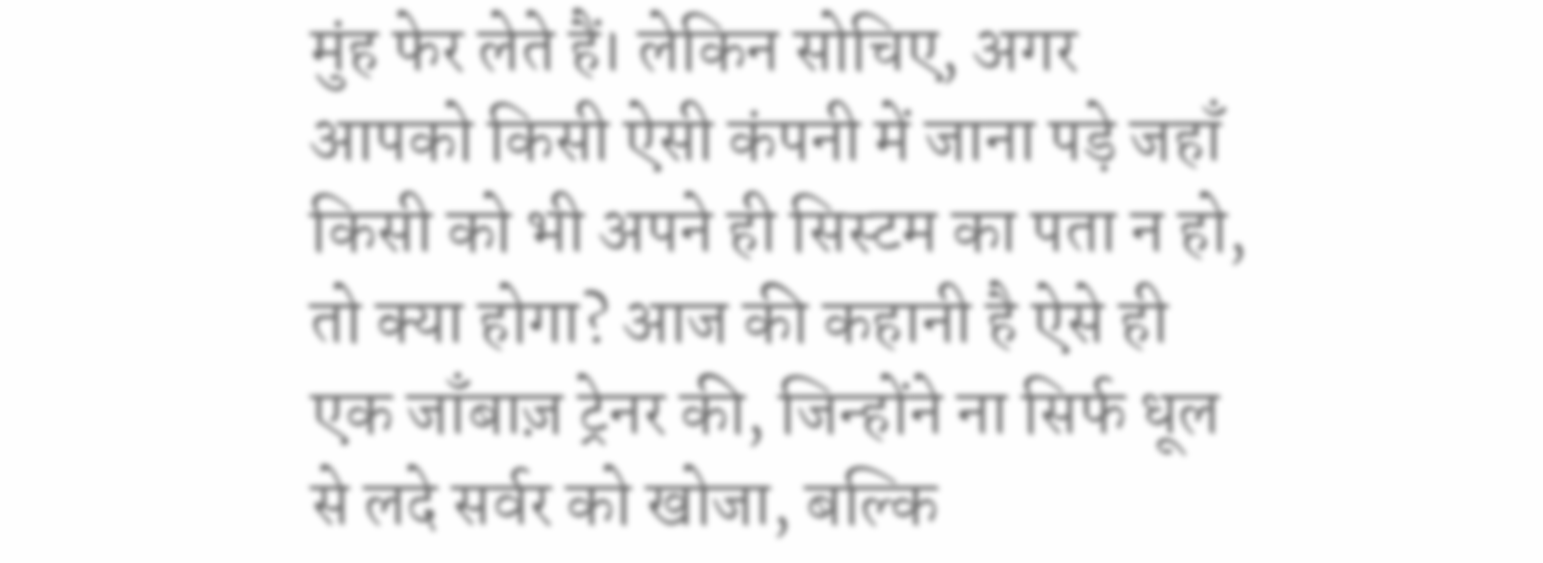मुंह फेर लेते हैं। लेकिन सोचिए, अगर आपको किसी ऐसी कंपनी में जाना पड़े जहाँ किसी को भी अपने ही सिस्टम का पता न हो, तो क्या होगा? आज की कहानी है ऐसे ही एक जाँबाज़ ट्रेनर की, जिन्होंने ना सिर्फ धूल से लदे सर्वर को खोजा, बल्कि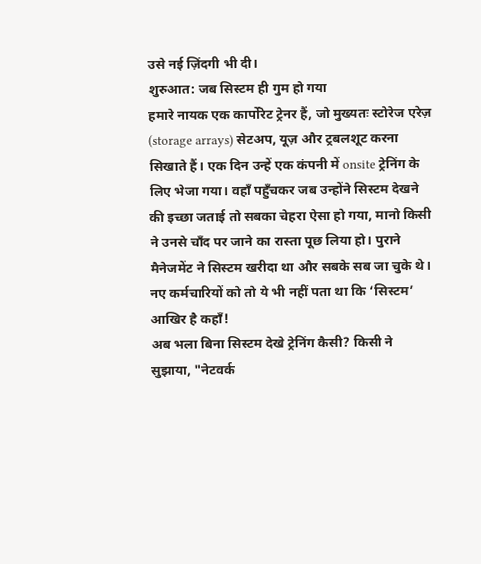उसे नई ज़िंदगी भी दी।
शुरुआत: जब सिस्टम ही गुम हो गया
हमारे नायक एक कार्पोरेट ट्रेनर हैं, जो मुख्यतः स्टोरेज एरेज़ (storage arrays) सेटअप, यूज़ और ट्रबलशूट करना सिखाते हैं। एक दिन उन्हें एक कंपनी में onsite ट्रेनिंग के लिए भेजा गया। वहाँ पहुँचकर जब उन्होंने सिस्टम देखने की इच्छा जताई तो सबका चेहरा ऐसा हो गया, मानो किसी ने उनसे चाँद पर जाने का रास्ता पूछ लिया हो। पुराने मैनेजमेंट ने सिस्टम खरीदा था और सबके सब जा चुके थे। नए कर्मचारियों को तो ये भी नहीं पता था कि ‘सिस्टम’ आखिर है कहाँ!
अब भला बिना सिस्टम देखे ट्रेनिंग कैसी? किसी ने सुझाया, "नेटवर्क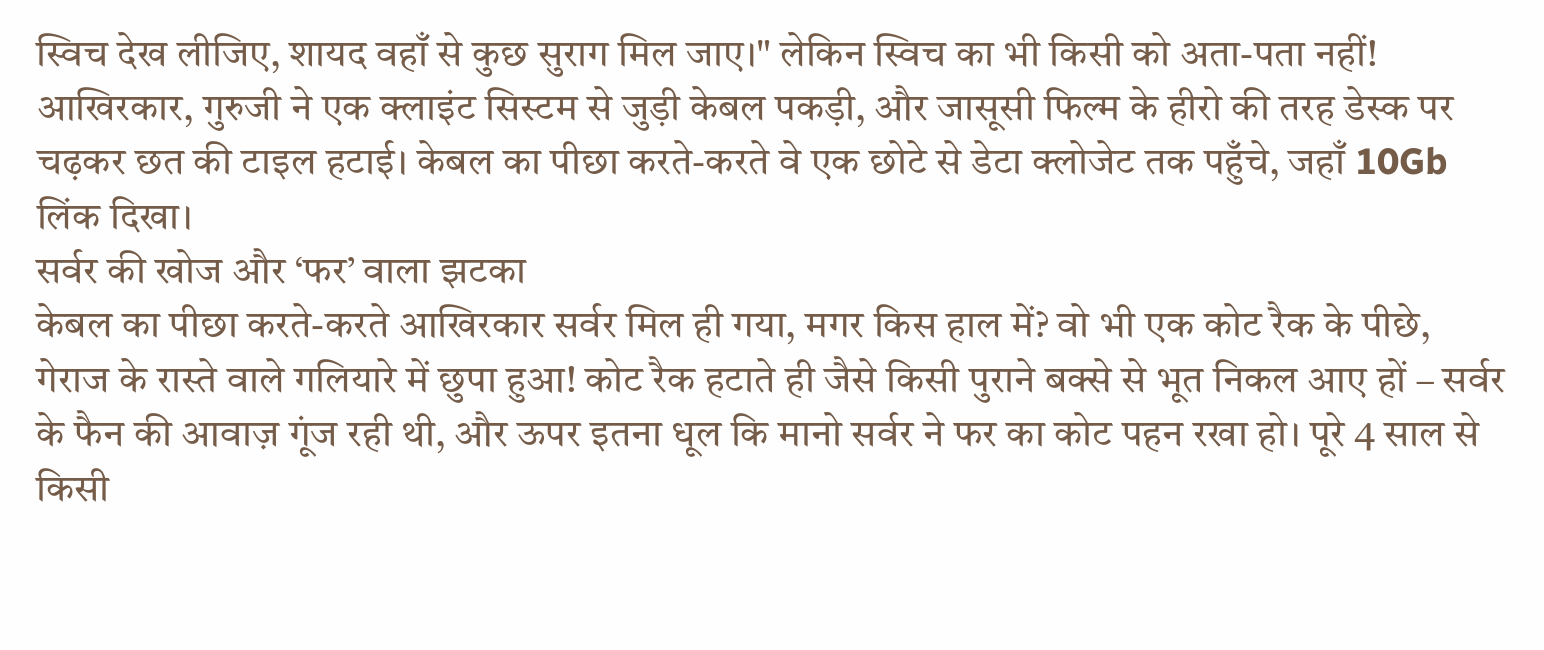स्विच देख लीजिए, शायद वहाँ से कुछ सुराग मिल जाए।" लेकिन स्विच का भी किसी को अता-पता नहीं! आखिरकार, गुरुजी ने एक क्लाइंट सिस्टम से जुड़ी केबल पकड़ी, और जासूसी फिल्म के हीरो की तरह डेस्क पर चढ़कर छत की टाइल हटाई। केबल का पीछा करते-करते वे एक छोटे से डेटा क्लोजेट तक पहुँचे, जहाँ 10Gb लिंक दिखा।
सर्वर की खोज और ‘फर’ वाला झटका
केबल का पीछा करते-करते आखिरकार सर्वर मिल ही गया, मगर किस हाल में? वो भी एक कोट रैक के पीछे, गेराज के रास्ते वाले गलियारे में छुपा हुआ! कोट रैक हटाते ही जैसे किसी पुराने बक्से से भूत निकल आए हों – सर्वर के फैन की आवाज़ गूंज रही थी, और ऊपर इतना धूल कि मानो सर्वर ने फर का कोट पहन रखा हो। पूरे 4 साल से किसी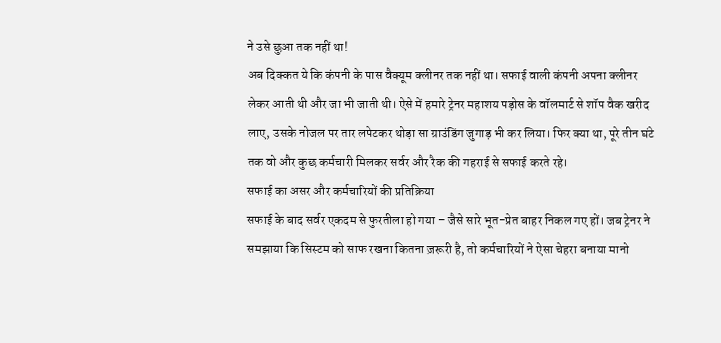ने उसे छुआ तक नहीं था!
अब दिक्कत ये कि कंपनी के पास वैक्यूम क्लीनर तक नहीं था। सफाई वाली कंपनी अपना क्लीनर लेकर आती थी और जा भी जाती थी। ऐसे में हमारे ट्रेनर महाशय पड़ोस के वॉलमार्ट से शॉप वैक खरीद लाए, उसके नोजल पर तार लपेटकर थोड़ा सा ग्राउंडिंग जुगाड़ भी कर लिया। फिर क्या था, पूरे तीन घंटे तक वो और कुछ कर्मचारी मिलकर सर्वर और रैक की गहराई से सफाई करते रहे।
सफाई का असर और कर्मचारियों की प्रतिक्रिया
सफाई के बाद सर्वर एकदम से फुरतीला हो गया – जैसे सारे भूत-प्रेत बाहर निकल गए हों। जब ट्रेनर ने समझाया कि सिस्टम को साफ रखना कितना ज़रूरी है, तो कर्मचारियों ने ऐसा चेहरा बनाया मानो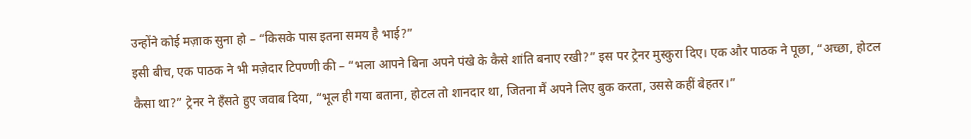उन्होंने कोई मज़ाक सुना हो – “किसके पास इतना समय है भाई?”
इसी बीच, एक पाठक ने भी मज़ेदार टिपण्णी की – “भला आपने बिना अपने पंखे के कैसे शांति बनाए रखी?” इस पर ट्रेनर मुस्कुरा दिए। एक और पाठक ने पूछा, “अच्छा, होटल कैसा था?” ट्रेनर ने हँसते हुए जवाब दिया, “भूल ही गया बताना, होटल तो शानदार था, जितना मैं अपने लिए बुक करता, उससे कहीं बेहतर।”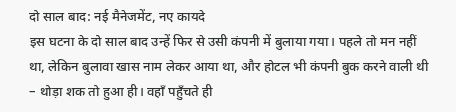दो साल बाद: नई मैनेजमेंट, नए कायदे
इस घटना के दो साल बाद उन्हें फिर से उसी कंपनी में बुलाया गया। पहले तो मन नहीं था, लेकिन बुलावा खास नाम लेकर आया था, और होटल भी कंपनी बुक करने वाली थी – थोड़ा शक तो हुआ ही। वहाँ पहुँचते ही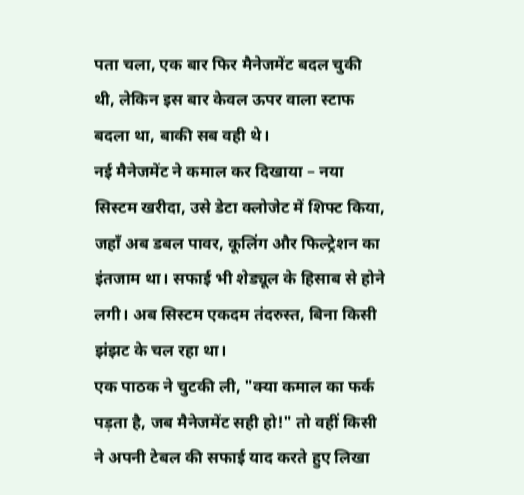पता चला, एक बार फिर मैनेजमेंट बदल चुकी थी, लेकिन इस बार केवल ऊपर वाला स्टाफ बदला था, बाकी सब वही थे।
नई मैनेजमेंट ने कमाल कर दिखाया – नया सिस्टम खरीदा, उसे डेटा क्लोजेट में शिफ्ट किया, जहाँ अब डबल पावर, कूलिंग और फिल्ट्रेशन का इंतजाम था। सफाई भी शेड्यूल के हिसाब से होने लगी। अब सिस्टम एकदम तंदरुस्त, बिना किसी झंझट के चल रहा था।
एक पाठक ने चुटकी ली, "क्या कमाल का फर्क पड़ता है, जब मैनेजमेंट सही हो!" तो वहीं किसी ने अपनी टेबल की सफाई याद करते हुए लिखा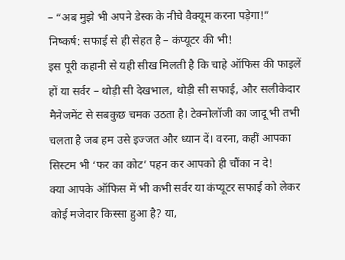– “अब मुझे भी अपने डेस्क के नीचे वैक्यूम करना पड़ेगा!”
निष्कर्ष: सफाई से ही सेहत है – कंप्यूटर की भी!
इस पूरी कहानी से यही सीख मिलती है कि चाहे ऑफिस की फाइलें हों या सर्वर – थोड़ी सी देखभाल, थोड़ी सी सफाई, और सलीकेदार मैनेजमेंट से सबकुछ चमक उठता है। टेक्नोलॉजी का जादू भी तभी चलता है जब हम उसे इज्जत और ध्यान दें। वरना, कहीं आपका सिस्टम भी ‘फर का कोट’ पहन कर आपको ही चौंका न दे!
क्या आपके ऑफिस में भी कभी सर्वर या कंप्यूटर सफाई को लेकर कोई मजेदार किस्सा हुआ है? या,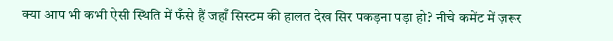क्या आप भी कभी ऐसी स्थिति में फँसे हैं जहाँ सिस्टम की हालत देख सिर पकड़ना पड़ा हो? नीचे कमेंट में ज़रूर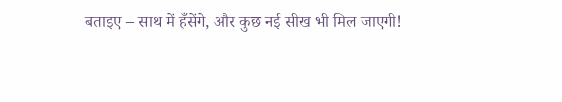बताइए – साथ में हँसेंगे, और कुछ नई सीख भी मिल जाएगी!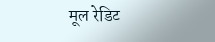मूल रेडिट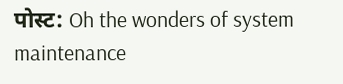पोस्ट: Oh the wonders of system maintenance